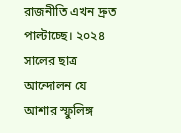রাজনীতি এখন দ্রুত পাল্টাচ্ছে। ২০২৪ সালের ছাত্র আন্দোলন যে আশার স্ফুলিঙ্গ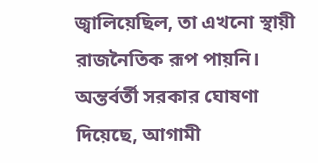জ্বালিয়েছিল, তা এখনো স্থায়ী রাজনৈতিক রূপ পায়নি। অন্তর্বর্তী সরকার ঘোষণা দিয়েছে, আগামী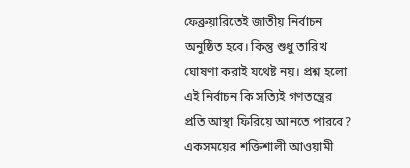ফেব্রুয়ারিতেই জাতীয় নির্বাচন অনুষ্ঠিত হবে। কিন্তু শুধু তারিখ ঘোষণা করাই যথেষ্ট নয়। প্রশ্ন হলো এই নির্বাচন কি সত্যিই গণতন্ত্রের প্রতি আস্থা ফিরিয়ে আনতে পারবে?
একসময়ের শক্তিশালী আওয়ামী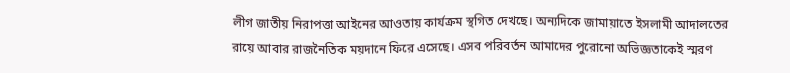লীগ জাতীয় নিরাপত্তা আইনের আওতায় কার্যক্রম স্থগিত দেখছে। অন্যদিকে জামায়াতে ইসলামী আদালতের রায়ে আবার রাজনৈতিক ময়দানে ফিরে এসেছে। এসব পরিবর্তন আমাদের পুরোনো অভিজ্ঞতাকেই স্মরণ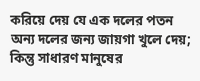করিয়ে দেয় যে এক দলের পতন অন্য দলের জন্য জায়গা খুলে দেয়; কিন্তু সাধারণ মানুষের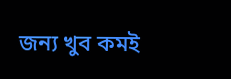জন্য খুব কমই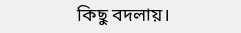কিছু বদলায়।